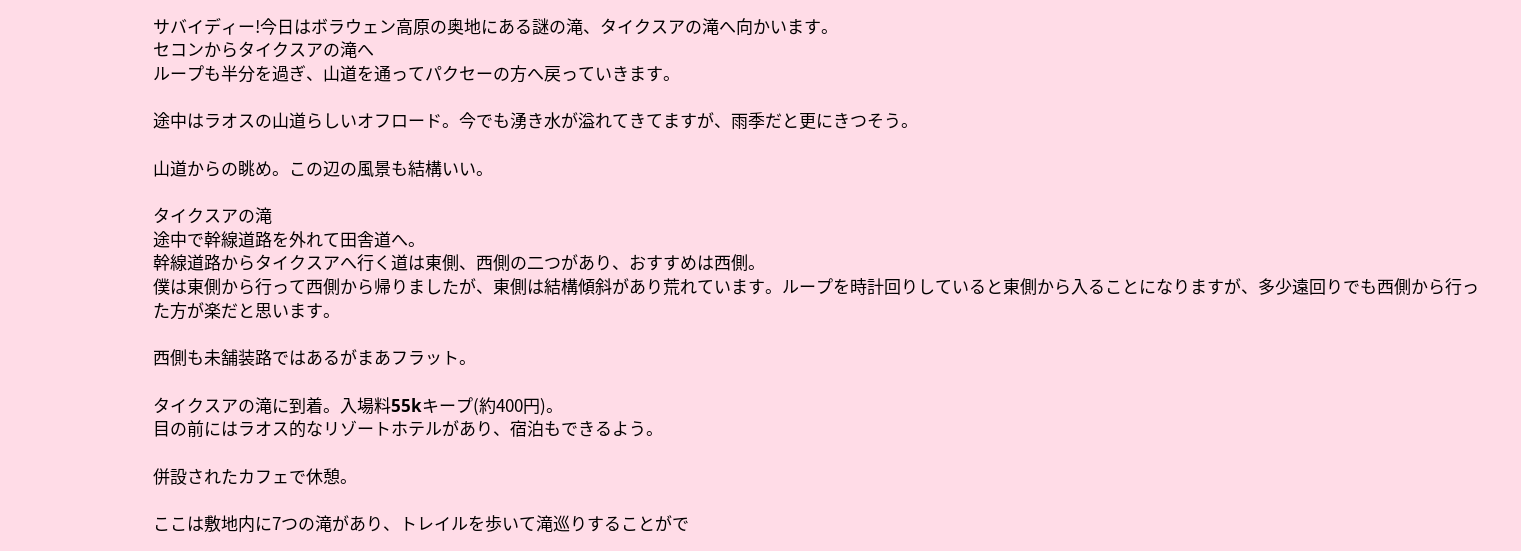サバイディー!今日はボラウェン高原の奥地にある謎の滝、タイクスアの滝へ向かいます。
セコンからタイクスアの滝へ
ループも半分を過ぎ、山道を通ってパクセーの方へ戻っていきます。

途中はラオスの山道らしいオフロード。今でも湧き水が溢れてきてますが、雨季だと更にきつそう。

山道からの眺め。この辺の風景も結構いい。

タイクスアの滝
途中で幹線道路を外れて田舎道へ。
幹線道路からタイクスアへ行く道は東側、西側の二つがあり、おすすめは西側。
僕は東側から行って西側から帰りましたが、東側は結構傾斜があり荒れています。ループを時計回りしていると東側から入ることになりますが、多少遠回りでも西側から行った方が楽だと思います。

西側も未舗装路ではあるがまあフラット。

タイクスアの滝に到着。入場料55kキープ(約400円)。
目の前にはラオス的なリゾートホテルがあり、宿泊もできるよう。

併設されたカフェで休憩。

ここは敷地内に7つの滝があり、トレイルを歩いて滝巡りすることがで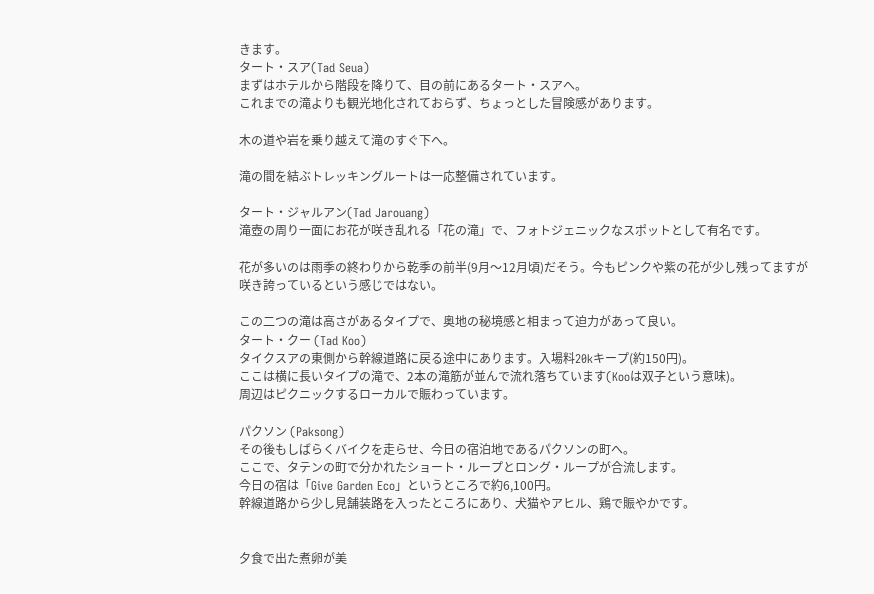きます。
タート・スア(Tad Seua)
まずはホテルから階段を降りて、目の前にあるタート・スアへ。
これまでの滝よりも観光地化されておらず、ちょっとした冒険感があります。

木の道や岩を乗り越えて滝のすぐ下へ。

滝の間を結ぶトレッキングルートは一応整備されています。

タート・ジャルアン(Tad Jarouang)
滝壺の周り一面にお花が咲き乱れる「花の滝」で、フォトジェニックなスポットとして有名です。

花が多いのは雨季の終わりから乾季の前半(9月〜12月頃)だそう。今もピンクや紫の花が少し残ってますが咲き誇っているという感じではない。

この二つの滝は高さがあるタイプで、奥地の秘境感と相まって迫力があって良い。
タート・クー (Tad Koo)
タイクスアの東側から幹線道路に戻る途中にあります。入場料20kキープ(約150円)。
ここは横に長いタイプの滝で、2本の滝筋が並んで流れ落ちています(Kooは双子という意味)。
周辺はピクニックするローカルで賑わっています。

パクソン (Paksong)
その後もしばらくバイクを走らせ、今日の宿泊地であるパクソンの町へ。
ここで、タテンの町で分かれたショート・ループとロング・ループが合流します。
今日の宿は「Give Garden Eco」というところで約6,100円。
幹線道路から少し見舗装路を入ったところにあり、犬猫やアヒル、鶏で賑やかです。


夕食で出た煮卵が美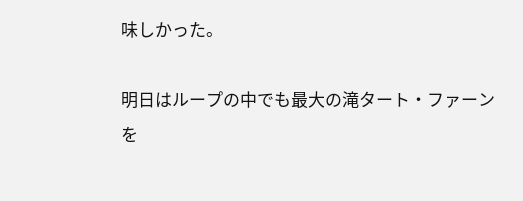味しかった。

明日はループの中でも最大の滝タート・ファーンを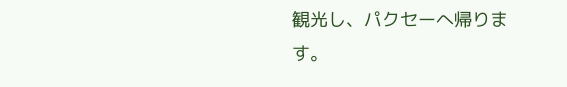観光し、パクセーへ帰ります。